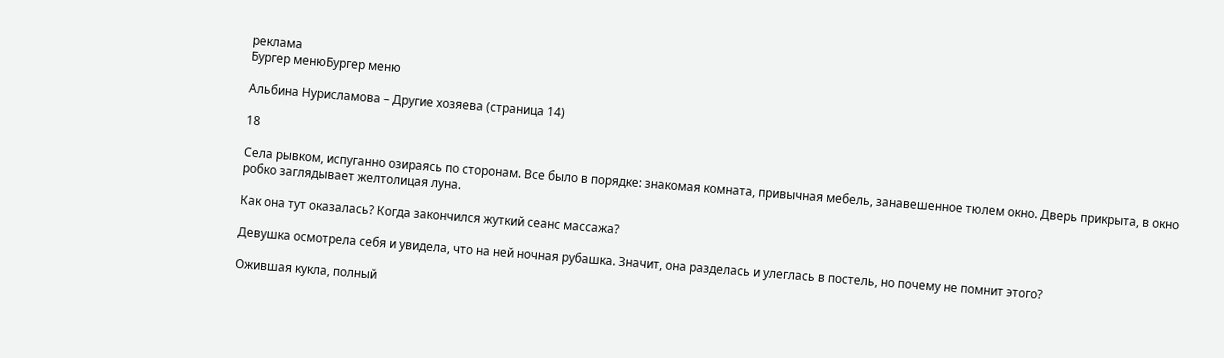реклама
Бургер менюБургер меню

Альбина Нурисламова – Другие хозяева (страница 14)

18

Села рывком, испуганно озираясь по сторонам. Все было в порядке: знакомая комната, привычная мебель, занавешенное тюлем окно. Дверь прикрыта, в окно робко заглядывает желтолицая луна.

Как она тут оказалась? Когда закончился жуткий сеанс массажа?

Девушка осмотрела себя и увидела, что на ней ночная рубашка. Значит, она разделась и улеглась в постель, но почему не помнит этого?

Ожившая кукла, полный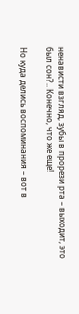ненависти взгляд, зубы в прорези рта – выходит, это был сон?.. Конечно, что же еще!

Но куда делись воспоминания – вот в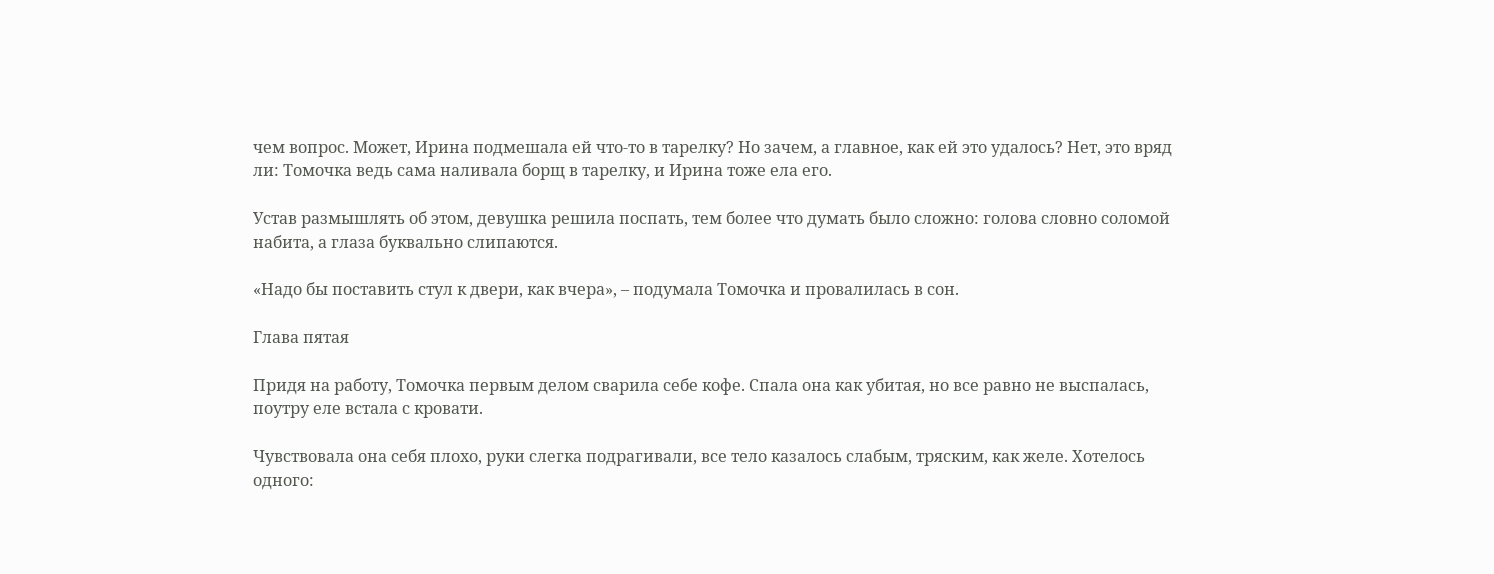чем вопрос. Может, Ирина подмешала ей что-то в тарелку? Но зачем, а главное, как ей это удалось? Нет, это вряд ли: Томочка ведь сама наливала борщ в тарелку, и Ирина тоже ела его.

Устав размышлять об этом, девушка решила поспать, тем более что думать было сложно: голова словно соломой набита, а глаза буквально слипаются.

«Надо бы поставить стул к двери, как вчера», – подумала Томочка и провалилась в сон.

Глава пятая

Придя на работу, Томочка первым делом сварила себе кофе. Спала она как убитая, но все равно не выспалась, поутру еле встала с кровати.

Чувствовала она себя плохо, руки слегка подрагивали, все тело казалось слабым, тряским, как желе. Хотелось одного: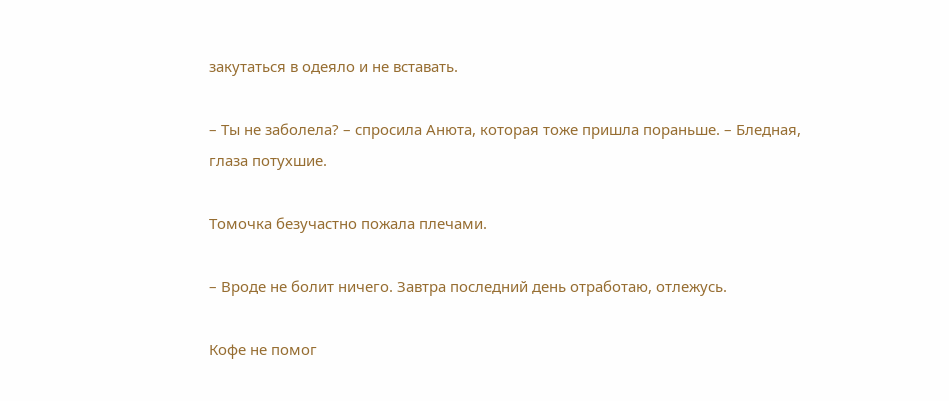закутаться в одеяло и не вставать.

– Ты не заболела? – спросила Анюта, которая тоже пришла пораньше. – Бледная, глаза потухшие.

Томочка безучастно пожала плечами.

– Вроде не болит ничего. Завтра последний день отработаю, отлежусь.

Кофе не помог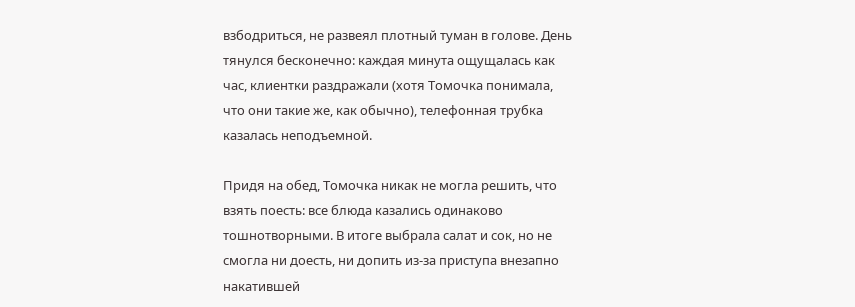взбодриться, не развеял плотный туман в голове. День тянулся бесконечно: каждая минута ощущалась как час, клиентки раздражали (хотя Томочка понимала, что они такие же, как обычно), телефонная трубка казалась неподъемной.

Придя на обед, Томочка никак не могла решить, что взять поесть: все блюда казались одинаково тошнотворными. В итоге выбрала салат и сок, но не смогла ни доесть, ни допить из-за приступа внезапно накатившей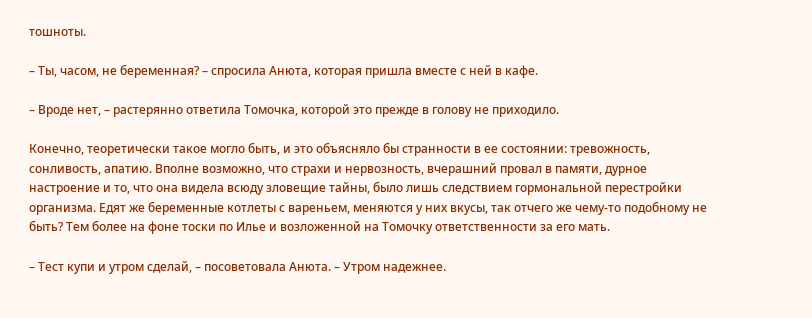тошноты.

– Ты, часом, не беременная? – спросила Анюта, которая пришла вместе с ней в кафе.

– Вроде нет, – растерянно ответила Томочка, которой это прежде в голову не приходило.

Конечно, теоретически такое могло быть, и это объясняло бы странности в ее состоянии: тревожность, сонливость, апатию. Вполне возможно, что страхи и нервозность, вчерашний провал в памяти, дурное настроение и то, что она видела всюду зловещие тайны, было лишь следствием гормональной перестройки организма. Едят же беременные котлеты с вареньем, меняются у них вкусы, так отчего же чему-то подобному не быть? Тем более на фоне тоски по Илье и возложенной на Томочку ответственности за его мать.

– Тест купи и утром сделай, – посоветовала Анюта. – Утром надежнее.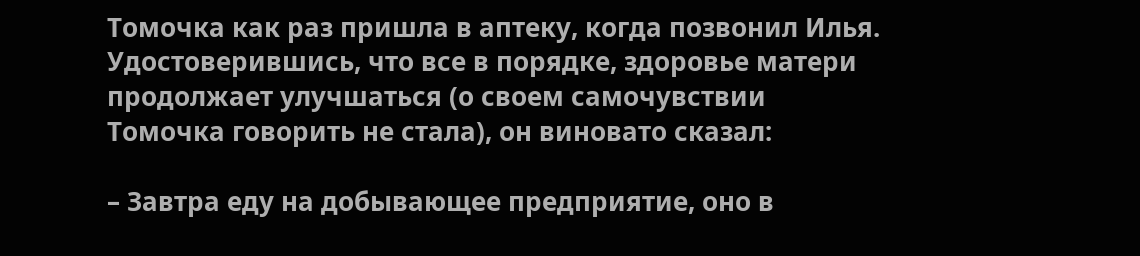Томочка как раз пришла в аптеку, когда позвонил Илья. Удостоверившись, что все в порядке, здоровье матери продолжает улучшаться (о своем самочувствии Томочка говорить не стала), он виновато сказал:

– Завтра еду на добывающее предприятие, оно в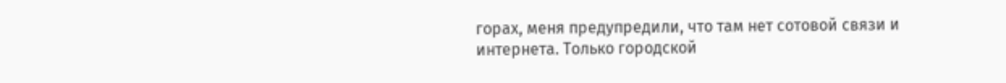горах, меня предупредили, что там нет сотовой связи и интернета. Только городской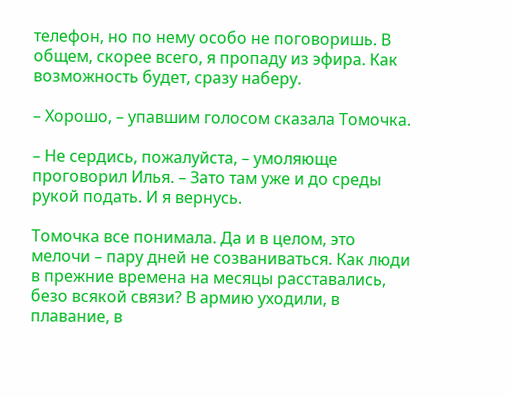телефон, но по нему особо не поговоришь. В общем, скорее всего, я пропаду из эфира. Как возможность будет, сразу наберу.

– Хорошо, – упавшим голосом сказала Томочка.

– Не сердись, пожалуйста, – умоляюще проговорил Илья. – Зато там уже и до среды рукой подать. И я вернусь.

Томочка все понимала. Да и в целом, это мелочи – пару дней не созваниваться. Как люди в прежние времена на месяцы расставались, безо всякой связи? В армию уходили, в плавание, в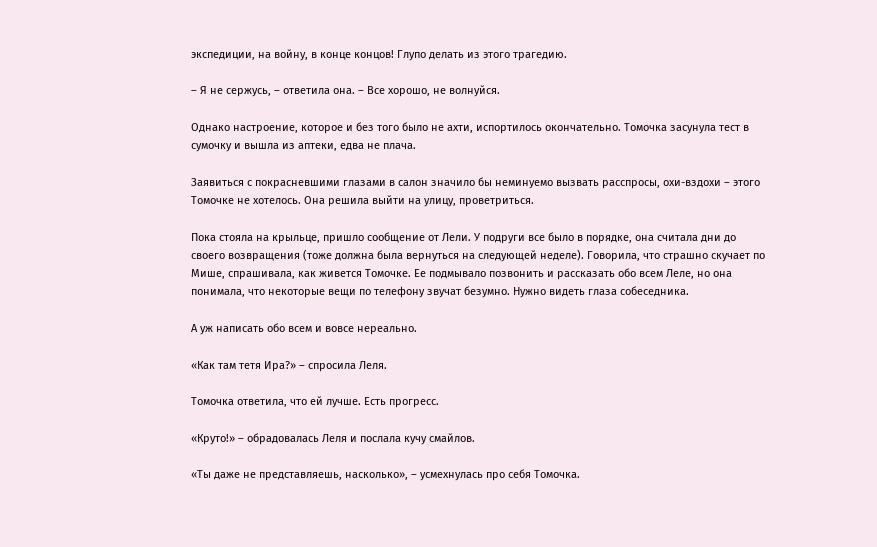экспедиции, на войну, в конце концов! Глупо делать из этого трагедию.

– Я не сержусь, – ответила она. – Все хорошо, не волнуйся.

Однако настроение, которое и без того было не ахти, испортилось окончательно. Томочка засунула тест в сумочку и вышла из аптеки, едва не плача.

Заявиться с покрасневшими глазами в салон значило бы неминуемо вызвать расспросы, охи-вздохи – этого Томочке не хотелось. Она решила выйти на улицу, проветриться.

Пока стояла на крыльце, пришло сообщение от Лели. У подруги все было в порядке, она считала дни до своего возвращения (тоже должна была вернуться на следующей неделе). Говорила, что страшно скучает по Мише, спрашивала, как живется Томочке. Ее подмывало позвонить и рассказать обо всем Леле, но она понимала, что некоторые вещи по телефону звучат безумно. Нужно видеть глаза собеседника.

А уж написать обо всем и вовсе нереально.

«Как там тетя Ира?» – спросила Леля.

Томочка ответила, что ей лучше. Есть прогресс.

«Круто!» – обрадовалась Леля и послала кучу смайлов.

«Ты даже не представляешь, насколько», – усмехнулась про себя Томочка.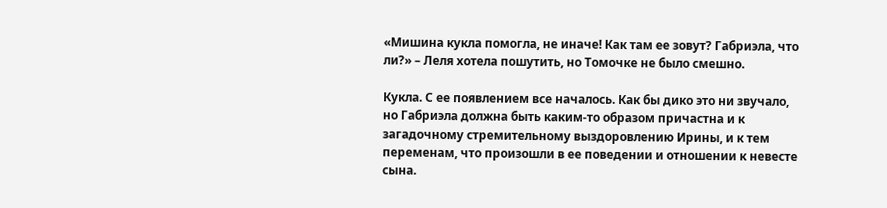«Мишина кукла помогла, не иначе! Как там ее зовут? Габриэла, что ли?» – Леля хотела пошутить, но Томочке не было смешно.

Кукла. С ее появлением все началось. Как бы дико это ни звучало, но Габриэла должна быть каким-то образом причастна и к загадочному стремительному выздоровлению Ирины, и к тем переменам, что произошли в ее поведении и отношении к невесте сына.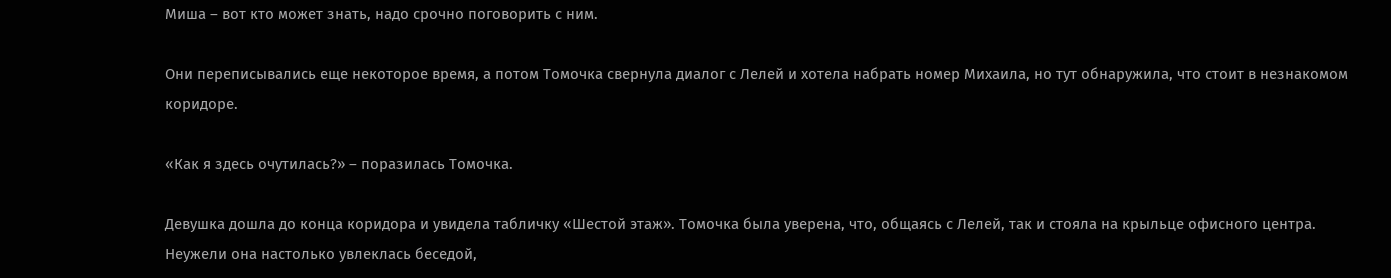Миша – вот кто может знать, надо срочно поговорить с ним.

Они переписывались еще некоторое время, а потом Томочка свернула диалог с Лелей и хотела набрать номер Михаила, но тут обнаружила, что стоит в незнакомом коридоре.

«Как я здесь очутилась?» – поразилась Томочка.

Девушка дошла до конца коридора и увидела табличку «Шестой этаж». Томочка была уверена, что, общаясь с Лелей, так и стояла на крыльце офисного центра. Неужели она настолько увлеклась беседой,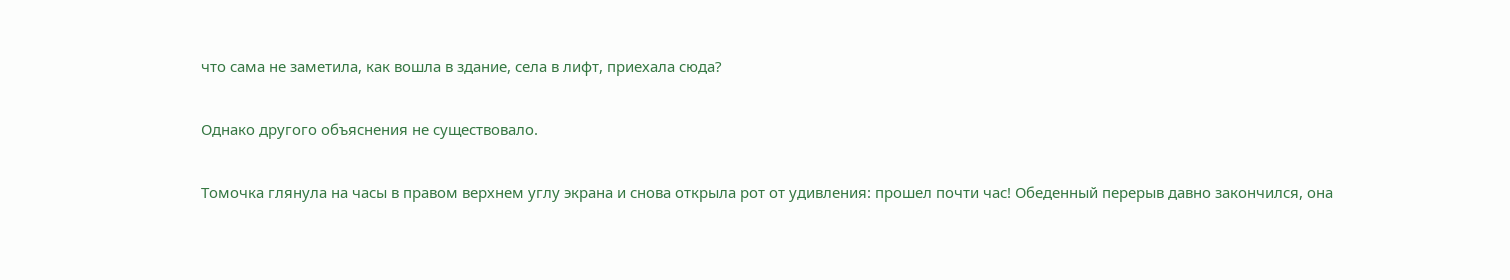что сама не заметила, как вошла в здание, села в лифт, приехала сюда?

Однако другого объяснения не существовало.

Томочка глянула на часы в правом верхнем углу экрана и снова открыла рот от удивления: прошел почти час! Обеденный перерыв давно закончился, она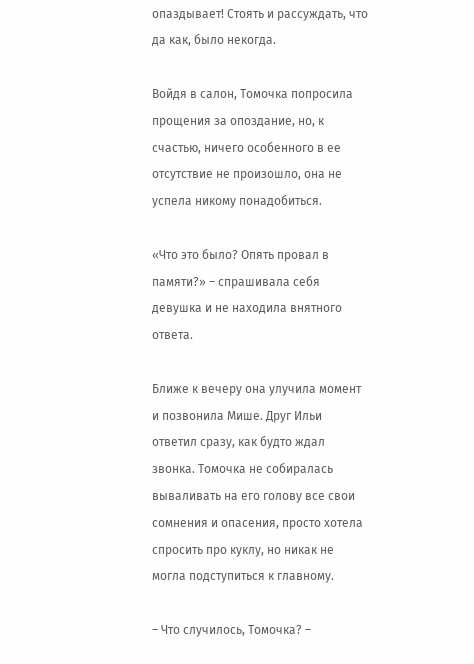опаздывает! Стоять и рассуждать, что да как, было некогда.

Войдя в салон, Томочка попросила прощения за опоздание, но, к счастью, ничего особенного в ее отсутствие не произошло, она не успела никому понадобиться.

«Что это было? Опять провал в памяти?» – спрашивала себя девушка и не находила внятного ответа.

Ближе к вечеру она улучила момент и позвонила Мише. Друг Ильи ответил сразу, как будто ждал звонка. Томочка не собиралась вываливать на его голову все свои сомнения и опасения, просто хотела спросить про куклу, но никак не могла подступиться к главному.

– Что случилось, Томочка? –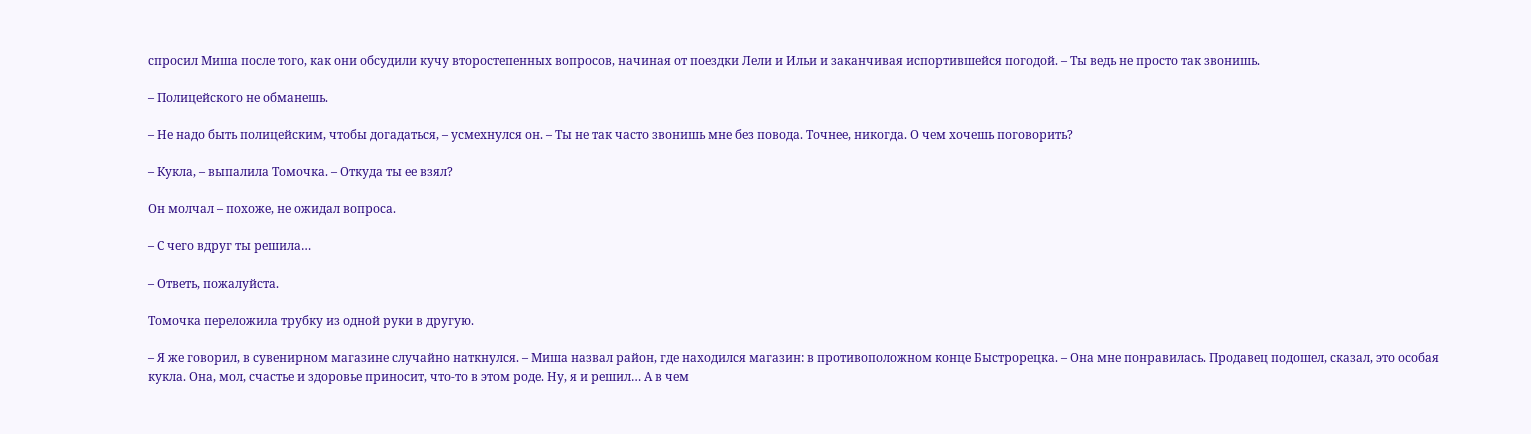спросил Миша после того, как они обсудили кучу второстепенных вопросов, начиная от поездки Лели и Ильи и заканчивая испортившейся погодой. – Ты ведь не просто так звонишь.

– Полицейского не обманешь.

– Не надо быть полицейским, чтобы догадаться, – усмехнулся он. – Ты не так часто звонишь мне без повода. Точнее, никогда. О чем хочешь поговорить?

– Кукла, – выпалила Томочка. – Откуда ты ее взял?

Он молчал – похоже, не ожидал вопроса.

– С чего вдруг ты решила…

– Ответь, пожалуйста.

Томочка переложила трубку из одной руки в другую.

– Я же говорил, в сувенирном магазине случайно наткнулся. – Миша назвал район, где находился магазин: в противоположном конце Быстрорецка. – Она мне понравилась. Продавец подошел, сказал, это особая кукла. Она, мол, счастье и здоровье приносит, что-то в этом роде. Ну, я и решил… А в чем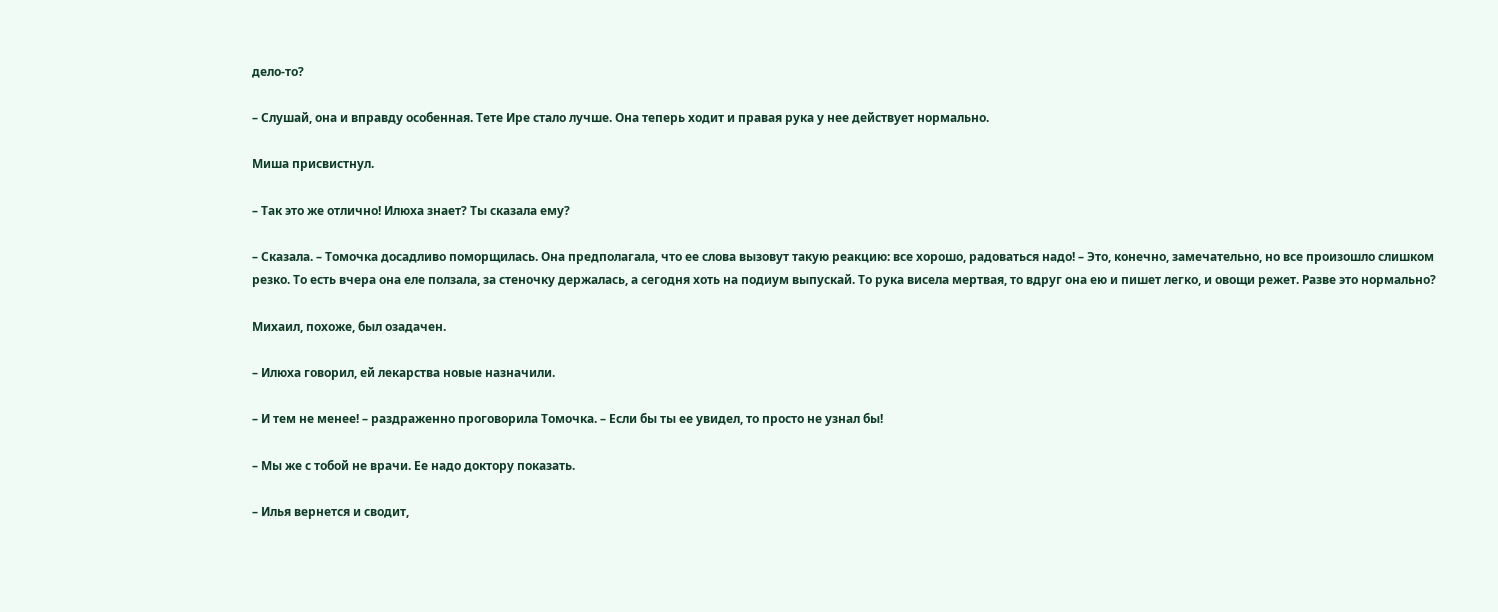дело-то?

– Слушай, она и вправду особенная. Тете Ире стало лучше. Она теперь ходит и правая рука у нее действует нормально.

Миша присвистнул.

– Так это же отлично! Илюха знает? Ты сказала ему?

– Сказала. – Томочка досадливо поморщилась. Она предполагала, что ее слова вызовут такую реакцию: все хорошо, радоваться надо! – Это, конечно, замечательно, но все произошло слишком резко. То есть вчера она еле ползала, за стеночку держалась, а сегодня хоть на подиум выпускай. То рука висела мертвая, то вдруг она ею и пишет легко, и овощи режет. Разве это нормально?

Михаил, похоже, был озадачен.

– Илюха говорил, ей лекарства новые назначили.

– И тем не менее! – раздраженно проговорила Томочка. – Если бы ты ее увидел, то просто не узнал бы!

– Мы же с тобой не врачи. Ее надо доктору показать.

– Илья вернется и сводит,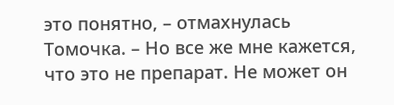это понятно, – отмахнулась Томочка. – Но все же мне кажется, что это не препарат. Не может он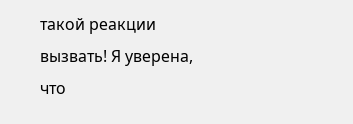такой реакции вызвать! Я уверена, что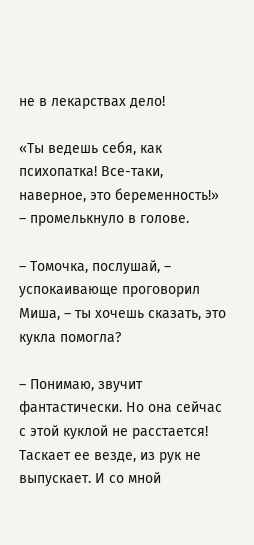не в лекарствах дело!

«Ты ведешь себя, как психопатка! Все-таки, наверное, это беременность!» – промелькнуло в голове.

– Томочка, послушай, – успокаивающе проговорил Миша, – ты хочешь сказать, это кукла помогла?

– Понимаю, звучит фантастически. Но она сейчас с этой куклой не расстается! Таскает ее везде, из рук не выпускает. И со мной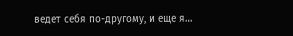ведет себя по-другому, и еще я…